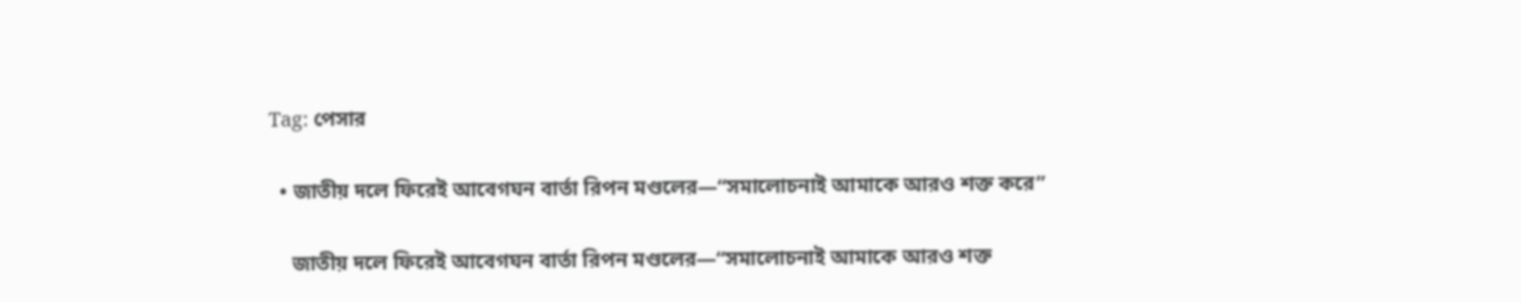Tag: পেসার

  • জাতীয় দলে ফিরেই আবেগঘন বার্তা রিপন মণ্ডলের—“সমালোচনাই আমাকে আরও শক্ত করে”

    জাতীয় দলে ফিরেই আবেগঘন বার্তা রিপন মণ্ডলের—“সমালোচনাই আমাকে আরও শক্ত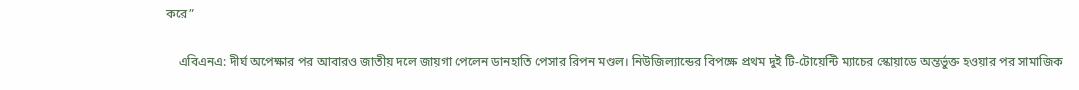করে”

    এবিএনএ: দীর্ঘ অপেক্ষার পর আবারও জাতীয় দলে জায়গা পেলেন ডানহাতি পেসার রিপন মণ্ডল। নিউজিল্যান্ডের বিপক্ষে প্রথম দুই টি-টোয়েন্টি ম্যাচের স্কোয়াডে অন্তর্ভুক্ত হওয়ার পর সামাজিক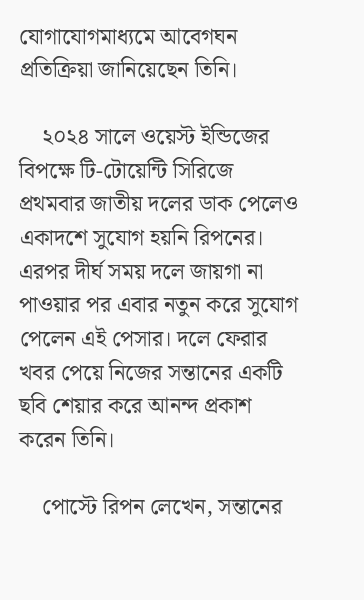যোগাযোগমাধ্যমে আবেগঘন প্রতিক্রিয়া জানিয়েছেন তিনি।

    ২০২৪ সালে ওয়েস্ট ইন্ডিজের বিপক্ষে টি-টোয়েন্টি সিরিজে প্রথমবার জাতীয় দলের ডাক পেলেও একাদশে সুযোগ হয়নি রিপনের। এরপর দীর্ঘ সময় দলে জায়গা না পাওয়ার পর এবার নতুন করে সুযোগ পেলেন এই পেসার। দলে ফেরার খবর পেয়ে নিজের সন্তানের একটি ছবি শেয়ার করে আনন্দ প্রকাশ করেন তিনি।

    পোস্টে রিপন লেখেন, সন্তানের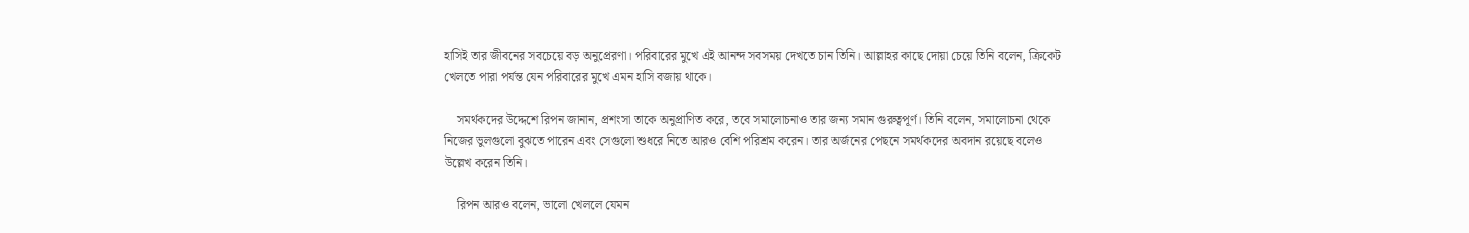হাসিই তার জীবনের সবচেয়ে বড় অনুপ্রেরণা। পরিবারের মুখে এই আনন্দ সবসময় দেখতে চান তিনি। আল্লাহর কাছে দোয়া চেয়ে তিনি বলেন, ক্রিকেট খেলতে পারা পর্যন্ত যেন পরিবারের মুখে এমন হাসি বজায় থাকে।

    সমর্থকদের উদ্দেশে রিপন জানান, প্রশংসা তাকে অনুপ্রাণিত করে, তবে সমালোচনাও তার জন্য সমান গুরুত্বপূর্ণ। তিনি বলেন, সমালোচনা থেকে নিজের ভুলগুলো বুঝতে পারেন এবং সেগুলো শুধরে নিতে আরও বেশি পরিশ্রম করেন। তার অর্জনের পেছনে সমর্থকদের অবদান রয়েছে বলেও উল্লেখ করেন তিনি।

    রিপন আরও বলেন, ভালো খেললে যেমন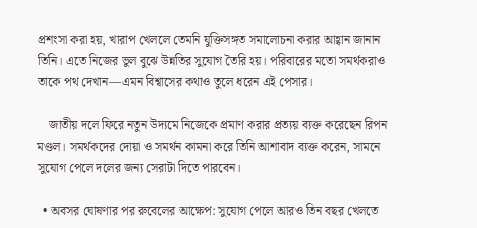প্রশংসা করা হয়, খারাপ খেললে তেমনি যুক্তিসঙ্গত সমালোচনা করার আহ্বান জানান তিনি। এতে নিজের ভুল বুঝে উন্নতির সুযোগ তৈরি হয়। পরিবারের মতো সমর্থকরাও তাকে পথ দেখান—এমন বিশ্বাসের কথাও তুলে ধরেন এই পেসার।

    জাতীয় দলে ফিরে নতুন উদ্যমে নিজেকে প্রমাণ করার প্রত্যয় ব্যক্ত করেছেন রিপন মণ্ডল। সমর্থকদের দোয়া ও সমর্থন কামনা করে তিনি আশাবাদ ব্যক্ত করেন, সামনে সুযোগ পেলে দলের জন্য সেরাটা দিতে পারবেন।

  • অবসর ঘোষণার পর রুবেলের আক্ষেপ: সুযোগ পেলে আরও তিন বছর খেলতে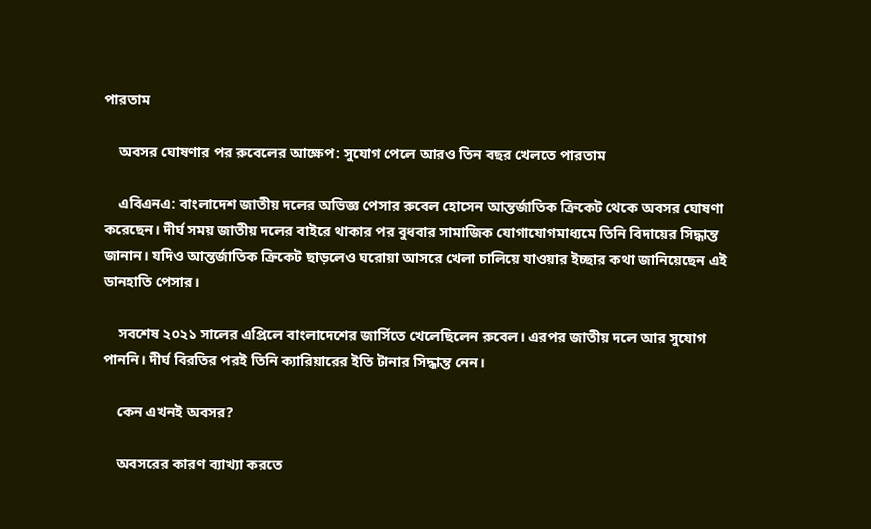পারতাম

    অবসর ঘোষণার পর রুবেলের আক্ষেপ: সুযোগ পেলে আরও তিন বছর খেলতে পারতাম

    এবিএনএ: বাংলাদেশ জাতীয় দলের অভিজ্ঞ পেসার রুবেল হোসেন আন্তর্জাতিক ক্রিকেট থেকে অবসর ঘোষণা করেছেন। দীর্ঘ সময় জাতীয় দলের বাইরে থাকার পর বুধবার সামাজিক যোগাযোগমাধ্যমে তিনি বিদায়ের সিদ্ধান্ত জানান। যদিও আন্তর্জাতিক ক্রিকেট ছাড়লেও ঘরোয়া আসরে খেলা চালিয়ে যাওয়ার ইচ্ছার কথা জানিয়েছেন এই ডানহাতি পেসার।

    সবশেষ ২০২১ সালের এপ্রিলে বাংলাদেশের জার্সিতে খেলেছিলেন রুবেল। এরপর জাতীয় দলে আর সুযোগ পাননি। দীর্ঘ বিরতির পরই তিনি ক্যারিয়ারের ইতি টানার সিদ্ধান্ত নেন।

    কেন এখনই অবসর?

    অবসরের কারণ ব্যাখ্যা করতে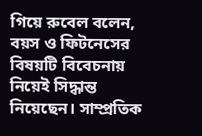গিয়ে রুবেল বলেন, বয়স ও ফিটনেসের বিষয়টি বিবেচনায় নিয়েই সিদ্ধান্ত নিয়েছেন। সাম্প্রতিক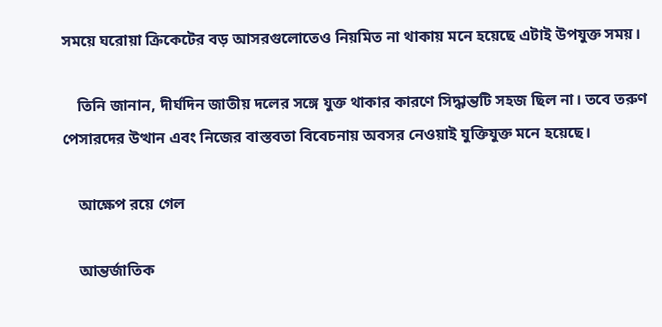সময়ে ঘরোয়া ক্রিকেটের বড় আসরগুলোতেও নিয়মিত না থাকায় মনে হয়েছে এটাই উপযুক্ত সময়।

    তিনি জানান, দীর্ঘদিন জাতীয় দলের সঙ্গে যুক্ত থাকার কারণে সিদ্ধান্তটি সহজ ছিল না। তবে তরুণ পেসারদের উত্থান এবং নিজের বাস্তবতা বিবেচনায় অবসর নেওয়াই যুক্তিযুক্ত মনে হয়েছে।

    আক্ষেপ রয়ে গেল

    আন্তর্জাতিক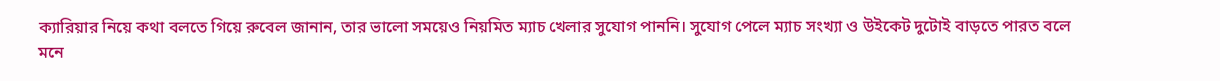ক্যারিয়ার নিয়ে কথা বলতে গিয়ে রুবেল জানান, তার ভালো সময়েও নিয়মিত ম্যাচ খেলার সুযোগ পাননি। সুযোগ পেলে ম্যাচ সংখ্যা ও উইকেট দুটোই বাড়তে পারত বলে মনে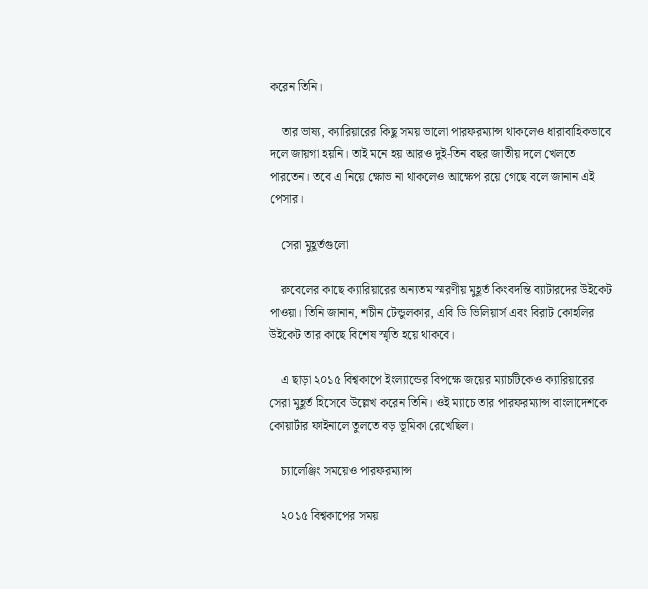করেন তিনি।

    তার ভাষ্য, ক্যারিয়ারের কিছু সময় ভালো পারফরম্যান্স থাকলেও ধারাবাহিকভাবে দলে জায়গা হয়নি। তাই মনে হয় আরও দুই-তিন বছর জাতীয় দলে খেলতে পারতেন। তবে এ নিয়ে ক্ষোভ না থাকলেও আক্ষেপ রয়ে গেছে বলে জানান এই পেসার।

    সেরা মুহূর্তগুলো

    রুবেলের কাছে ক্যারিয়ারের অন্যতম স্মরণীয় মুহূর্ত কিংবদন্তি ব্যাটারদের উইকেট পাওয়া। তিনি জানান, শচীন টেন্ডুলকার, এবি ডি ভিলিয়ার্স এবং বিরাট কোহলির উইকেট তার কাছে বিশেষ স্মৃতি হয়ে থাকবে।

    এ ছাড়া ২০১৫ বিশ্বকাপে ইংল্যান্ডের বিপক্ষে জয়ের ম্যাচটিকেও ক্যারিয়ারের সেরা মুহূর্ত হিসেবে উল্লেখ করেন তিনি। ওই ম্যাচে তার পারফরম্যান্স বাংলাদেশকে কোয়ার্টার ফাইনালে তুলতে বড় ভূমিকা রেখেছিল।

    চ্যালেঞ্জিং সময়েও পারফরম্যান্স

    ২০১৫ বিশ্বকাপের সময়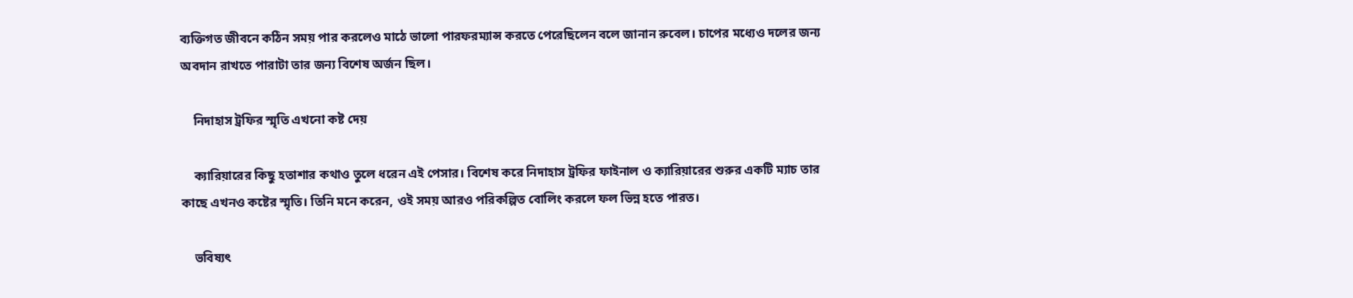ব্যক্তিগত জীবনে কঠিন সময় পার করলেও মাঠে ভালো পারফরম্যান্স করতে পেরেছিলেন বলে জানান রুবেল। চাপের মধ্যেও দলের জন্য অবদান রাখতে পারাটা তার জন্য বিশেষ অর্জন ছিল।

    নিদাহাস ট্রফির স্মৃতি এখনো কষ্ট দেয়

    ক্যারিয়ারের কিছু হতাশার কথাও তুলে ধরেন এই পেসার। বিশেষ করে নিদাহাস ট্রফির ফাইনাল ও ক্যারিয়ারের শুরুর একটি ম্যাচ তার কাছে এখনও কষ্টের স্মৃতি। তিনি মনে করেন, ওই সময় আরও পরিকল্পিত বোলিং করলে ফল ভিন্ন হতে পারত।

    ভবিষ্যৎ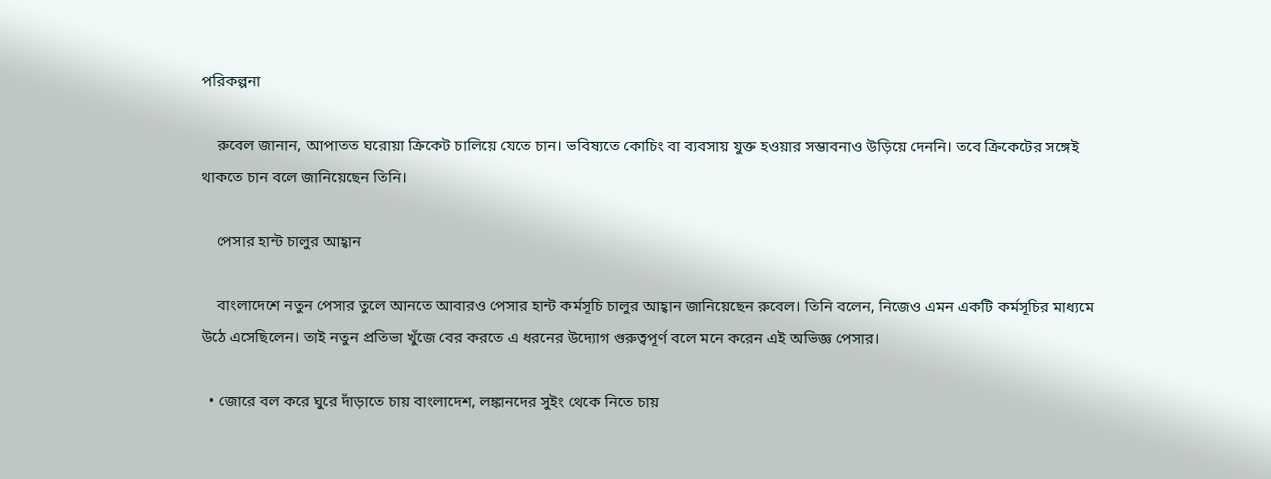পরিকল্পনা

    রুবেল জানান, আপাতত ঘরোয়া ক্রিকেট চালিয়ে যেতে চান। ভবিষ্যতে কোচিং বা ব্যবসায় যুক্ত হওয়ার সম্ভাবনাও উড়িয়ে দেননি। তবে ক্রিকেটের সঙ্গেই থাকতে চান বলে জানিয়েছেন তিনি।

    পেসার হান্ট চালুর আহ্বান

    বাংলাদেশে নতুন পেসার তুলে আনতে আবারও পেসার হান্ট কর্মসূচি চালুর আহ্বান জানিয়েছেন রুবেল। তিনি বলেন, নিজেও এমন একটি কর্মসূচির মাধ্যমে উঠে এসেছিলেন। তাই নতুন প্রতিভা খুঁজে বের করতে এ ধরনের উদ্যোগ গুরুত্বপূর্ণ বলে মনে করেন এই অভিজ্ঞ পেসার।

  • জোরে বল করে ঘুরে দাঁড়াতে চায় বাংলাদেশ, লঙ্কানদের সুইং থেকে নিতে চায়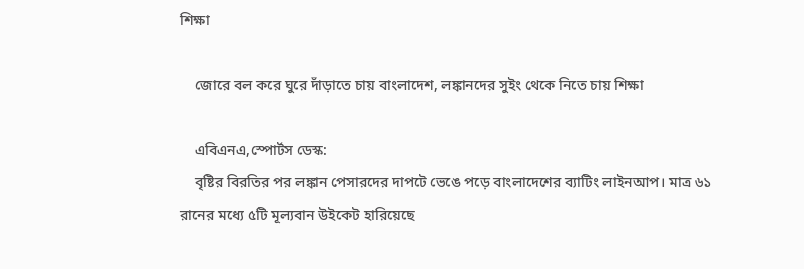শিক্ষা

    জোরে বল করে ঘুরে দাঁড়াতে চায় বাংলাদেশ, লঙ্কানদের সুইং থেকে নিতে চায় শিক্ষা

    এবিএনএ,স্পোর্টস ডেস্ক:
    বৃষ্টির বিরতির পর লঙ্কান পেসারদের দাপটে ভেঙে পড়ে বাংলাদেশের ব্যাটিং লাইনআপ। মাত্র ৬১ রানের মধ্যে ৫টি মূল্যবান উইকেট হারিয়েছে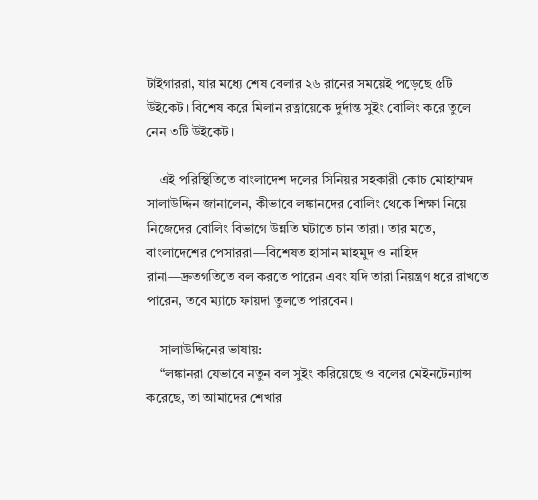টাইগাররা, যার মধ্যে শেষ বেলার ২৬ রানের সময়েই পড়েছে ৫টি উইকেট। বিশেষ করে মিলান রত্নায়েকে দুর্দান্ত সুইং বোলিং করে তুলে নেন ৩টি উইকেট।

    এই পরিস্থিতিতে বাংলাদেশ দলের সিনিয়র সহকারী কোচ মোহাম্মদ সালাউদ্দিন জানালেন, কীভাবে লঙ্কানদের বোলিং থেকে শিক্ষা নিয়ে নিজেদের বোলিং বিভাগে উন্নতি ঘটাতে চান তারা। তার মতে, বাংলাদেশের পেসাররা—বিশেষত হাসান মাহমুদ ও নাহিদ রানা—দ্রুতগতিতে বল করতে পারেন এবং যদি তারা নিয়ন্ত্রণ ধরে রাখতে পারেন, তবে ম্যাচে ফায়দা তুলতে পারবেন।

    সালাউদ্দিনের ভাষায়:
    “লঙ্কানরা যেভাবে নতুন বল সুইং করিয়েছে ও বলের মেইনটেন্যান্স করেছে, তা আমাদের শেখার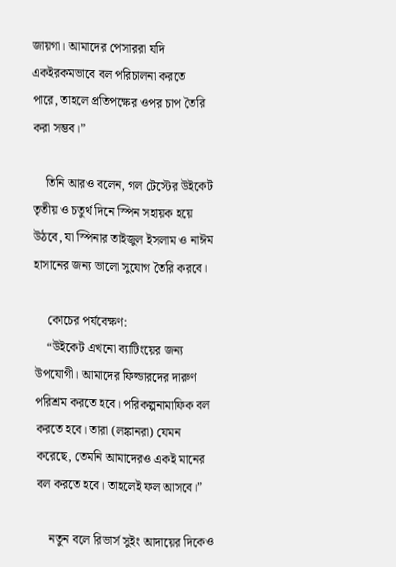জায়গা। আমাদের পেসাররা যদি একইরকমভাবে বল পরিচালনা করতে পারে, তাহলে প্রতিপক্ষের ওপর চাপ তৈরি করা সম্ভব।”

    তিনি আরও বলেন, গল টেস্টের উইকেট তৃতীয় ও চতুর্থ দিনে স্পিন সহায়ক হয়ে উঠবে, যা স্পিনার তাইজুল ইসলাম ও নাঈম হাসানের জন্য ভালো সুযোগ তৈরি করবে।

    কোচের পর্যবেক্ষণ:
    “উইকেট এখনো ব্যাটিংয়ের জন্য উপযোগী। আমাদের ফিল্ডারদের দারুণ পরিশ্রম করতে হবে। পরিকল্পনামাফিক বল করতে হবে। তারা (লঙ্কানরা) যেমন করেছে, তেমনি আমাদেরও একই মানের বল করতে হবে। তাহলেই ফল আসবে।”

    নতুন বলে রিভার্স সুইং আদায়ের দিকেও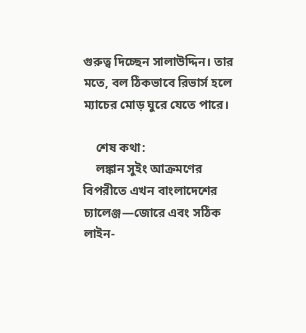গুরুত্ব দিচ্ছেন সালাউদ্দিন। তার মতে, বল ঠিকভাবে রিভার্স হলে ম্যাচের মোড় ঘুরে যেতে পারে।

    শেষ কথা:
    লঙ্কান সুইং আক্রমণের বিপরীতে এখন বাংলাদেশের চ্যালেঞ্জ—জোরে এবং সঠিক লাইন-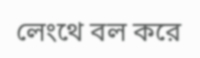লেংথে বল করে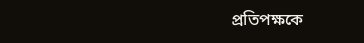প্রতিপক্ষকে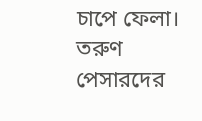চাপে ফেলা। তরুণ পেসারদের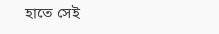হাতে সেই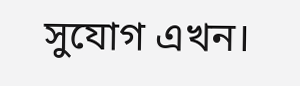সুযোগ এখন।